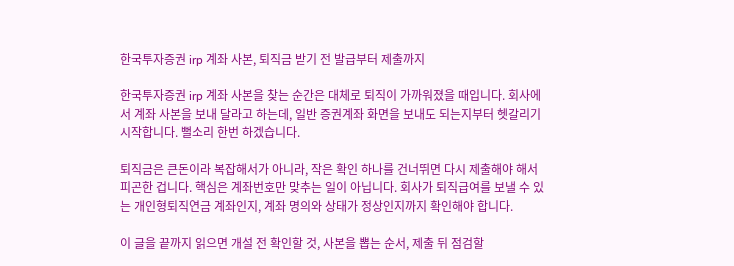한국투자증권 irp 계좌 사본, 퇴직금 받기 전 발급부터 제출까지

한국투자증권 irp 계좌 사본을 찾는 순간은 대체로 퇴직이 가까워졌을 때입니다. 회사에서 계좌 사본을 보내 달라고 하는데, 일반 증권계좌 화면을 보내도 되는지부터 헷갈리기 시작합니다. 뻘소리 한번 하겠습니다.

퇴직금은 큰돈이라 복잡해서가 아니라, 작은 확인 하나를 건너뛰면 다시 제출해야 해서 피곤한 겁니다. 핵심은 계좌번호만 맞추는 일이 아닙니다. 회사가 퇴직급여를 보낼 수 있는 개인형퇴직연금 계좌인지, 계좌 명의와 상태가 정상인지까지 확인해야 합니다.

이 글을 끝까지 읽으면 개설 전 확인할 것, 사본을 뽑는 순서, 제출 뒤 점검할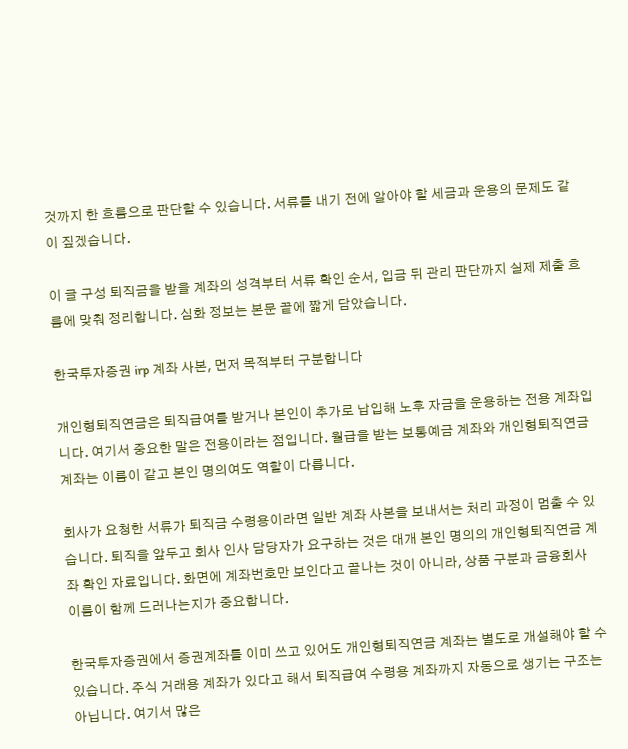것까지 한 흐름으로 판단할 수 있습니다. 서류를 내기 전에 알아야 할 세금과 운용의 문제도 같이 짚겠습니다.

이 글 구성 퇴직금을 받을 계좌의 성격부터 서류 확인 순서, 입금 뒤 관리 판단까지 실제 제출 흐름에 맞춰 정리합니다. 심화 정보는 본문 끝에 짧게 담았습니다.

한국투자증권 irp 계좌 사본, 먼저 목적부터 구분합니다

개인형퇴직연금은 퇴직급여를 받거나 본인이 추가로 납입해 노후 자금을 운용하는 전용 계좌입니다. 여기서 중요한 말은 전용이라는 점입니다. 월급을 받는 보통예금 계좌와 개인형퇴직연금 계좌는 이름이 같고 본인 명의여도 역할이 다릅니다.

회사가 요청한 서류가 퇴직금 수령용이라면 일반 계좌 사본을 보내서는 처리 과정이 멈출 수 있습니다. 퇴직을 앞두고 회사 인사 담당자가 요구하는 것은 대개 본인 명의의 개인형퇴직연금 계좌 확인 자료입니다. 화면에 계좌번호만 보인다고 끝나는 것이 아니라, 상품 구분과 금융회사 이름이 함께 드러나는지가 중요합니다.

한국투자증권에서 증권계좌를 이미 쓰고 있어도 개인형퇴직연금 계좌는 별도로 개설해야 할 수 있습니다. 주식 거래용 계좌가 있다고 해서 퇴직급여 수령용 계좌까지 자동으로 생기는 구조는 아닙니다. 여기서 많은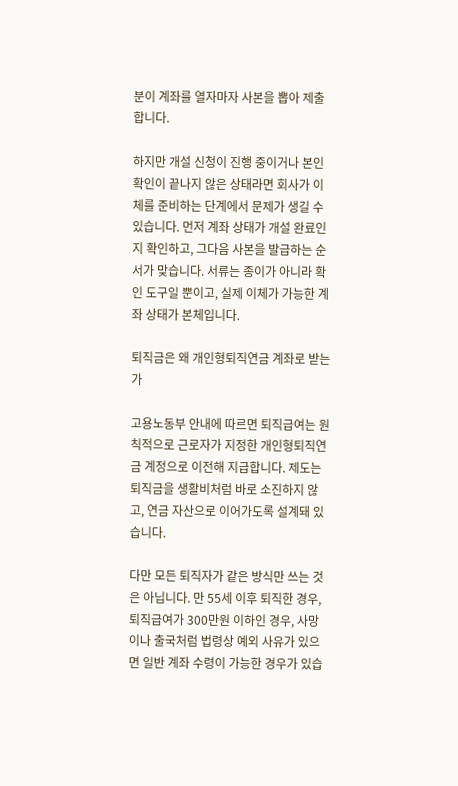분이 계좌를 열자마자 사본을 뽑아 제출합니다.

하지만 개설 신청이 진행 중이거나 본인 확인이 끝나지 않은 상태라면 회사가 이체를 준비하는 단계에서 문제가 생길 수 있습니다. 먼저 계좌 상태가 개설 완료인지 확인하고, 그다음 사본을 발급하는 순서가 맞습니다. 서류는 종이가 아니라 확인 도구일 뿐이고, 실제 이체가 가능한 계좌 상태가 본체입니다.

퇴직금은 왜 개인형퇴직연금 계좌로 받는가

고용노동부 안내에 따르면 퇴직급여는 원칙적으로 근로자가 지정한 개인형퇴직연금 계정으로 이전해 지급합니다. 제도는 퇴직금을 생활비처럼 바로 소진하지 않고, 연금 자산으로 이어가도록 설계돼 있습니다.

다만 모든 퇴직자가 같은 방식만 쓰는 것은 아닙니다. 만 55세 이후 퇴직한 경우, 퇴직급여가 300만원 이하인 경우, 사망이나 출국처럼 법령상 예외 사유가 있으면 일반 계좌 수령이 가능한 경우가 있습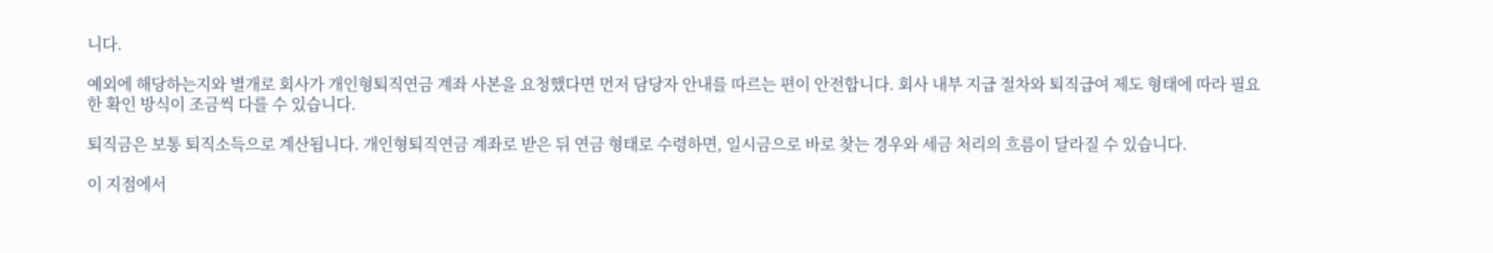니다.

예외에 해당하는지와 별개로 회사가 개인형퇴직연금 계좌 사본을 요청했다면 먼저 담당자 안내를 따르는 편이 안전합니다. 회사 내부 지급 절차와 퇴직급여 제도 형태에 따라 필요한 확인 방식이 조금씩 다를 수 있습니다.

퇴직금은 보통 퇴직소득으로 계산됩니다. 개인형퇴직연금 계좌로 받은 뒤 연금 형태로 수령하면, 일시금으로 바로 찾는 경우와 세금 처리의 흐름이 달라질 수 있습니다.

이 지점에서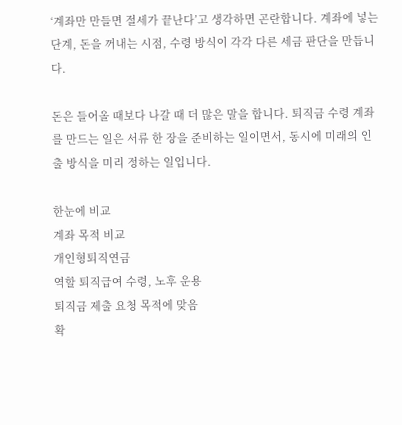‘계좌만 만들면 절세가 끝난다’고 생각하면 곤란합니다. 계좌에 넣는 단계, 돈을 꺼내는 시점, 수령 방식이 각각 다른 세금 판단을 만듭니다.

돈은 들어올 때보다 나갈 때 더 많은 말을 합니다. 퇴직금 수령 계좌를 만드는 일은 서류 한 장을 준비하는 일이면서, 동시에 미래의 인출 방식을 미리 정하는 일입니다.

한눈에 비교
계좌 목적 비교
개인형퇴직연금
역할 퇴직급여 수령, 노후 운용
퇴직금 제출 요청 목적에 맞음
확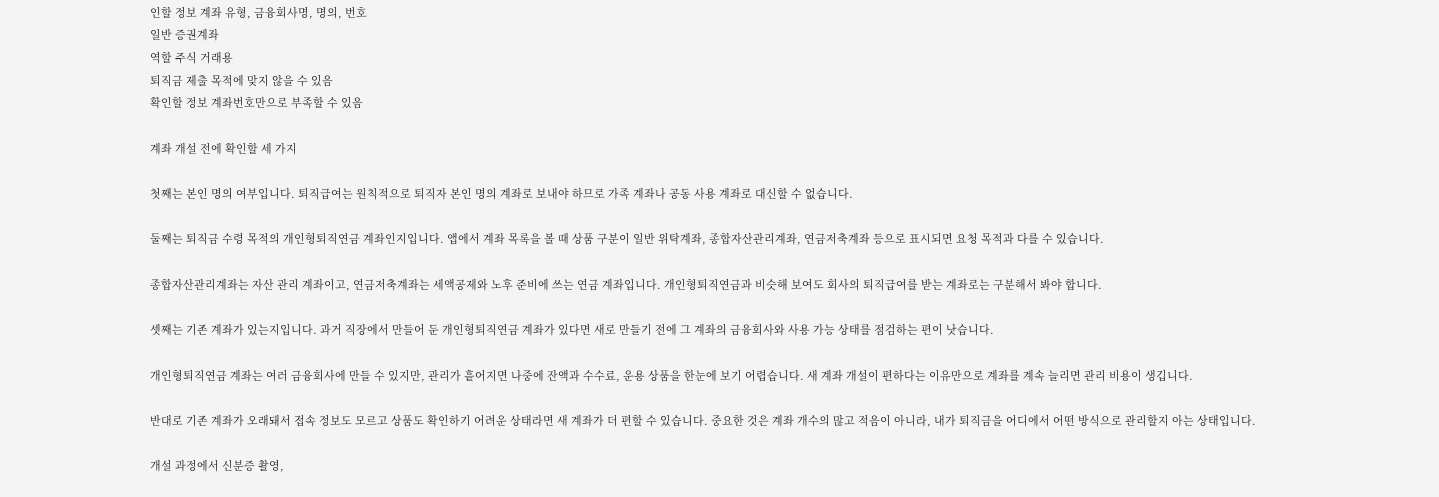인할 정보 계좌 유형, 금융회사명, 명의, 번호
일반 증권계좌
역할 주식 거래용
퇴직금 제출 목적에 맞지 않을 수 있음
확인할 정보 계좌번호만으로 부족할 수 있음

계좌 개설 전에 확인할 세 가지

첫째는 본인 명의 여부입니다. 퇴직급여는 원칙적으로 퇴직자 본인 명의 계좌로 보내야 하므로 가족 계좌나 공동 사용 계좌로 대신할 수 없습니다.

둘째는 퇴직금 수령 목적의 개인형퇴직연금 계좌인지입니다. 앱에서 계좌 목록을 볼 때 상품 구분이 일반 위탁계좌, 종합자산관리계좌, 연금저축계좌 등으로 표시되면 요청 목적과 다를 수 있습니다.

종합자산관리계좌는 자산 관리 계좌이고, 연금저축계좌는 세액공제와 노후 준비에 쓰는 연금 계좌입니다. 개인형퇴직연금과 비슷해 보여도 회사의 퇴직급여를 받는 계좌로는 구분해서 봐야 합니다.

셋째는 기존 계좌가 있는지입니다. 과거 직장에서 만들어 둔 개인형퇴직연금 계좌가 있다면 새로 만들기 전에 그 계좌의 금융회사와 사용 가능 상태를 점검하는 편이 낫습니다.

개인형퇴직연금 계좌는 여러 금융회사에 만들 수 있지만, 관리가 흩어지면 나중에 잔액과 수수료, 운용 상품을 한눈에 보기 어렵습니다. 새 계좌 개설이 편하다는 이유만으로 계좌를 계속 늘리면 관리 비용이 생깁니다.

반대로 기존 계좌가 오래돼서 접속 정보도 모르고 상품도 확인하기 어려운 상태라면 새 계좌가 더 편할 수 있습니다. 중요한 것은 계좌 개수의 많고 적음이 아니라, 내가 퇴직금을 어디에서 어떤 방식으로 관리할지 아는 상태입니다.

개설 과정에서 신분증 촬영,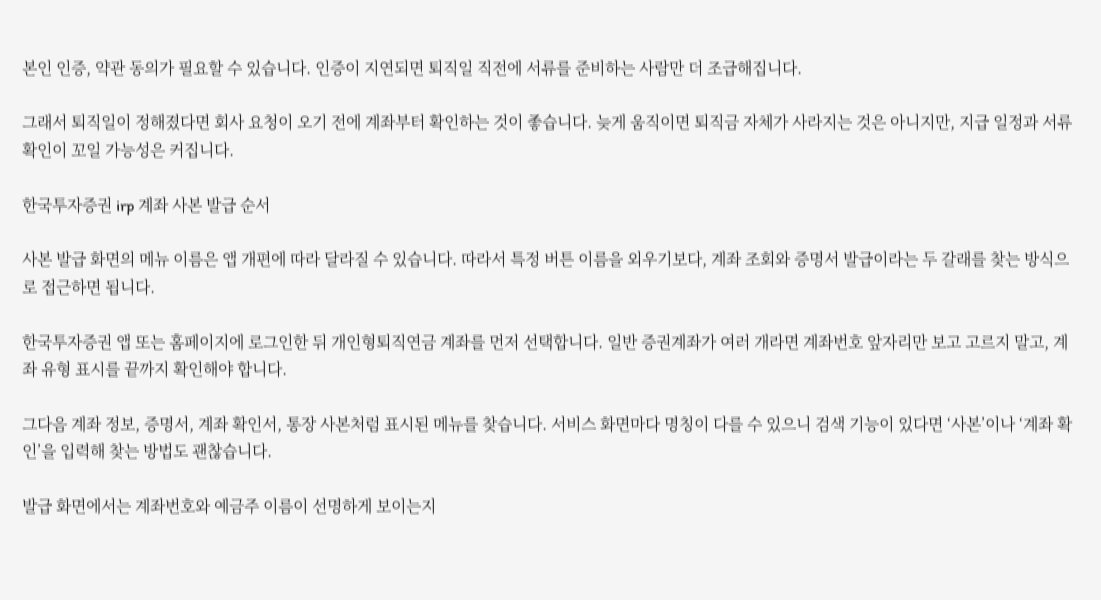본인 인증, 약관 동의가 필요할 수 있습니다. 인증이 지연되면 퇴직일 직전에 서류를 준비하는 사람만 더 조급해집니다.

그래서 퇴직일이 정해졌다면 회사 요청이 오기 전에 계좌부터 확인하는 것이 좋습니다. 늦게 움직이면 퇴직금 자체가 사라지는 것은 아니지만, 지급 일정과 서류 확인이 꼬일 가능성은 커집니다.

한국투자증권 irp 계좌 사본 발급 순서

사본 발급 화면의 메뉴 이름은 앱 개편에 따라 달라질 수 있습니다. 따라서 특정 버튼 이름을 외우기보다, 계좌 조회와 증명서 발급이라는 두 갈래를 찾는 방식으로 접근하면 됩니다.

한국투자증권 앱 또는 홈페이지에 로그인한 뒤 개인형퇴직연금 계좌를 먼저 선택합니다. 일반 증권계좌가 여러 개라면 계좌번호 앞자리만 보고 고르지 말고, 계좌 유형 표시를 끝까지 확인해야 합니다.

그다음 계좌 정보, 증명서, 계좌 확인서, 통장 사본처럼 표시된 메뉴를 찾습니다. 서비스 화면마다 명칭이 다를 수 있으니 검색 기능이 있다면 ‘사본’이나 ‘계좌 확인’을 입력해 찾는 방법도 괜찮습니다.

발급 화면에서는 계좌번호와 예금주 이름이 선명하게 보이는지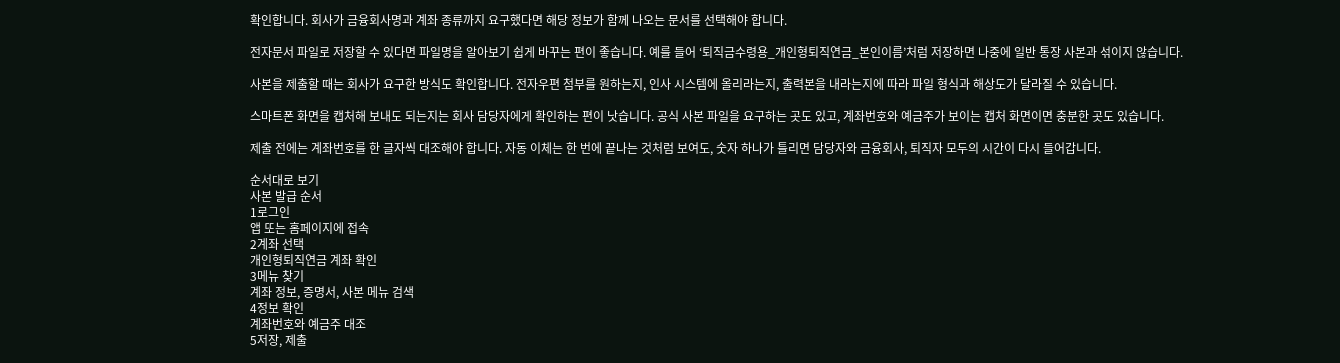확인합니다. 회사가 금융회사명과 계좌 종류까지 요구했다면 해당 정보가 함께 나오는 문서를 선택해야 합니다.

전자문서 파일로 저장할 수 있다면 파일명을 알아보기 쉽게 바꾸는 편이 좋습니다. 예를 들어 ‘퇴직금수령용_개인형퇴직연금_본인이름’처럼 저장하면 나중에 일반 통장 사본과 섞이지 않습니다.

사본을 제출할 때는 회사가 요구한 방식도 확인합니다. 전자우편 첨부를 원하는지, 인사 시스템에 올리라는지, 출력본을 내라는지에 따라 파일 형식과 해상도가 달라질 수 있습니다.

스마트폰 화면을 캡처해 보내도 되는지는 회사 담당자에게 확인하는 편이 낫습니다. 공식 사본 파일을 요구하는 곳도 있고, 계좌번호와 예금주가 보이는 캡처 화면이면 충분한 곳도 있습니다.

제출 전에는 계좌번호를 한 글자씩 대조해야 합니다. 자동 이체는 한 번에 끝나는 것처럼 보여도, 숫자 하나가 틀리면 담당자와 금융회사, 퇴직자 모두의 시간이 다시 들어갑니다.

순서대로 보기
사본 발급 순서
1로그인
앱 또는 홈페이지에 접속
2계좌 선택
개인형퇴직연금 계좌 확인
3메뉴 찾기
계좌 정보, 증명서, 사본 메뉴 검색
4정보 확인
계좌번호와 예금주 대조
5저장, 제출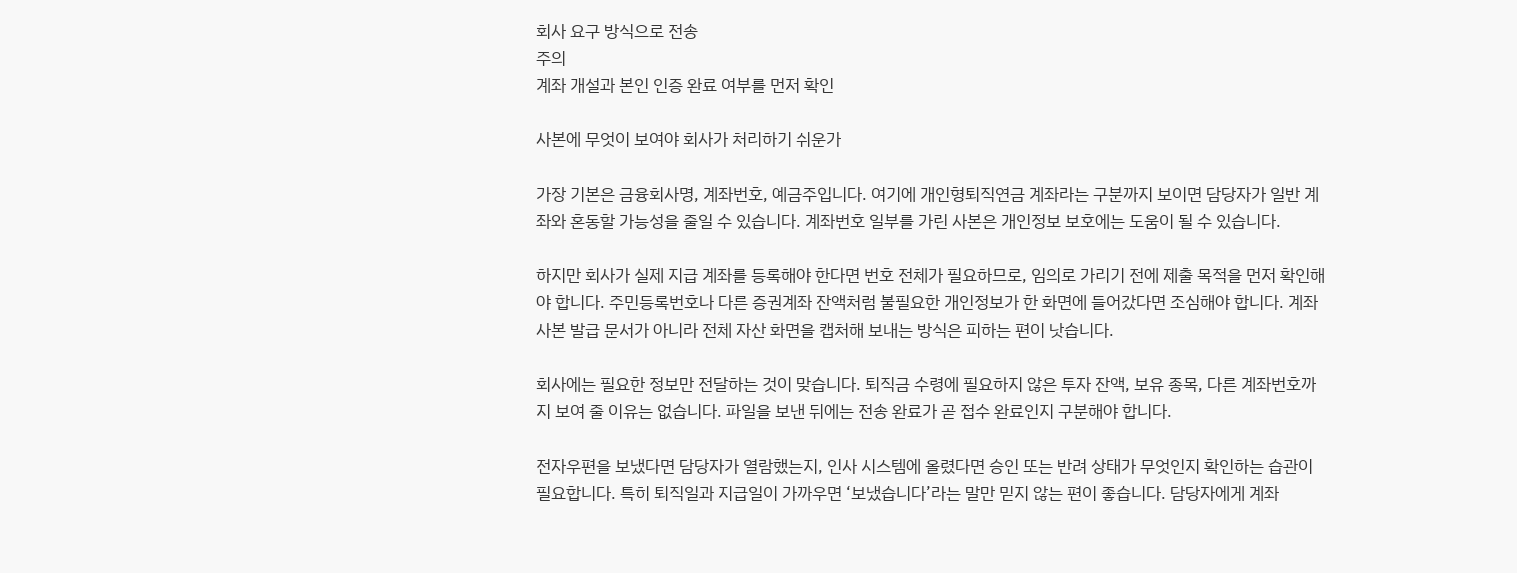회사 요구 방식으로 전송
주의
계좌 개설과 본인 인증 완료 여부를 먼저 확인

사본에 무엇이 보여야 회사가 처리하기 쉬운가

가장 기본은 금융회사명, 계좌번호, 예금주입니다. 여기에 개인형퇴직연금 계좌라는 구분까지 보이면 담당자가 일반 계좌와 혼동할 가능성을 줄일 수 있습니다. 계좌번호 일부를 가린 사본은 개인정보 보호에는 도움이 될 수 있습니다.

하지만 회사가 실제 지급 계좌를 등록해야 한다면 번호 전체가 필요하므로, 임의로 가리기 전에 제출 목적을 먼저 확인해야 합니다. 주민등록번호나 다른 증권계좌 잔액처럼 불필요한 개인정보가 한 화면에 들어갔다면 조심해야 합니다. 계좌 사본 발급 문서가 아니라 전체 자산 화면을 캡처해 보내는 방식은 피하는 편이 낫습니다.

회사에는 필요한 정보만 전달하는 것이 맞습니다. 퇴직금 수령에 필요하지 않은 투자 잔액, 보유 종목, 다른 계좌번호까지 보여 줄 이유는 없습니다. 파일을 보낸 뒤에는 전송 완료가 곧 접수 완료인지 구분해야 합니다.

전자우편을 보냈다면 담당자가 열람했는지, 인사 시스템에 올렸다면 승인 또는 반려 상태가 무엇인지 확인하는 습관이 필요합니다. 특히 퇴직일과 지급일이 가까우면 ‘보냈습니다’라는 말만 믿지 않는 편이 좋습니다. 담당자에게 계좌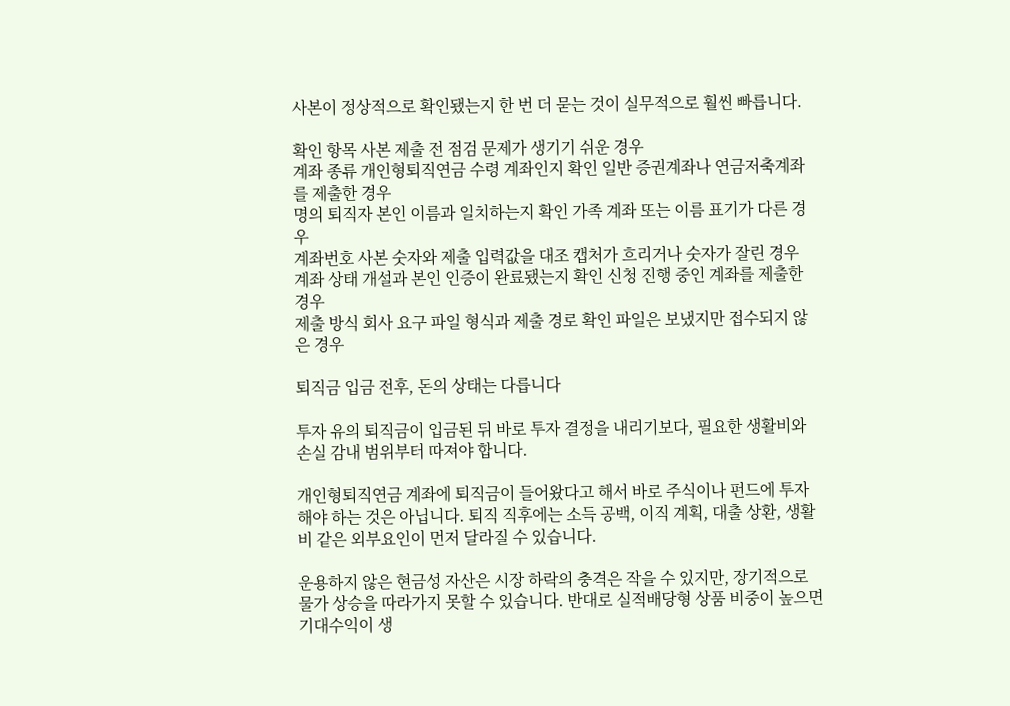사본이 정상적으로 확인됐는지 한 번 더 묻는 것이 실무적으로 훨씬 빠릅니다.

확인 항목 사본 제출 전 점검 문제가 생기기 쉬운 경우
계좌 종류 개인형퇴직연금 수령 계좌인지 확인 일반 증권계좌나 연금저축계좌를 제출한 경우
명의 퇴직자 본인 이름과 일치하는지 확인 가족 계좌 또는 이름 표기가 다른 경우
계좌번호 사본 숫자와 제출 입력값을 대조 캡처가 흐리거나 숫자가 잘린 경우
계좌 상태 개설과 본인 인증이 완료됐는지 확인 신청 진행 중인 계좌를 제출한 경우
제출 방식 회사 요구 파일 형식과 제출 경로 확인 파일은 보냈지만 접수되지 않은 경우

퇴직금 입금 전후, 돈의 상태는 다릅니다

투자 유의 퇴직금이 입금된 뒤 바로 투자 결정을 내리기보다, 필요한 생활비와 손실 감내 범위부터 따져야 합니다.

개인형퇴직연금 계좌에 퇴직금이 들어왔다고 해서 바로 주식이나 펀드에 투자해야 하는 것은 아닙니다. 퇴직 직후에는 소득 공백, 이직 계획, 대출 상환, 생활비 같은 외부요인이 먼저 달라질 수 있습니다.

운용하지 않은 현금성 자산은 시장 하락의 충격은 작을 수 있지만, 장기적으로 물가 상승을 따라가지 못할 수 있습니다. 반대로 실적배당형 상품 비중이 높으면 기대수익이 생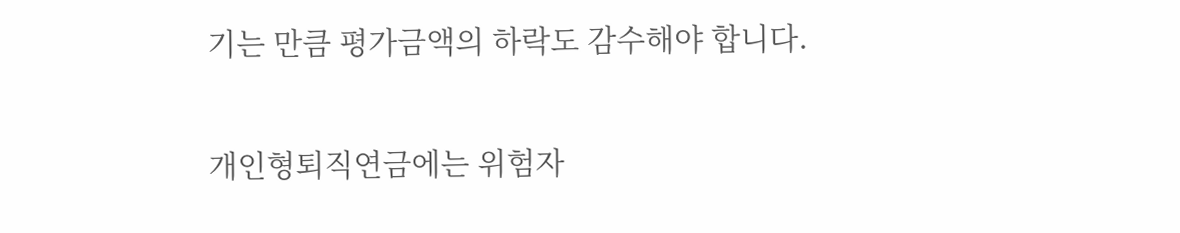기는 만큼 평가금액의 하락도 감수해야 합니다.

개인형퇴직연금에는 위험자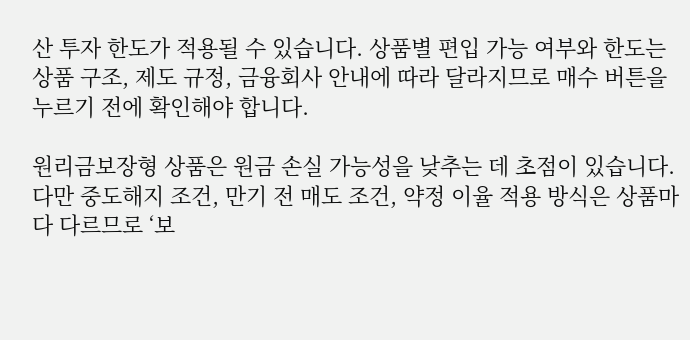산 투자 한도가 적용될 수 있습니다. 상품별 편입 가능 여부와 한도는 상품 구조, 제도 규정, 금융회사 안내에 따라 달라지므로 매수 버튼을 누르기 전에 확인해야 합니다.

원리금보장형 상품은 원금 손실 가능성을 낮추는 데 초점이 있습니다. 다만 중도해지 조건, 만기 전 매도 조건, 약정 이율 적용 방식은 상품마다 다르므로 ‘보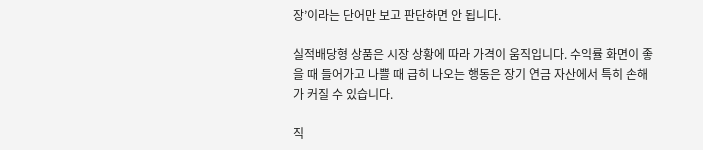장’이라는 단어만 보고 판단하면 안 됩니다.

실적배당형 상품은 시장 상황에 따라 가격이 움직입니다. 수익률 화면이 좋을 때 들어가고 나쁠 때 급히 나오는 행동은 장기 연금 자산에서 특히 손해가 커질 수 있습니다.

직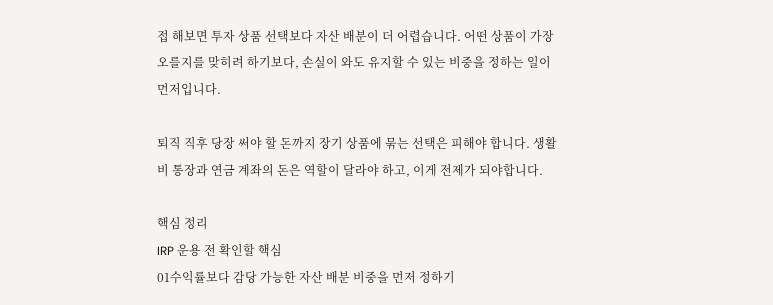접 해보면 투자 상품 선택보다 자산 배분이 더 어렵습니다. 어떤 상품이 가장 오를지를 맞히려 하기보다, 손실이 와도 유지할 수 있는 비중을 정하는 일이 먼저입니다.

퇴직 직후 당장 써야 할 돈까지 장기 상품에 묶는 선택은 피해야 합니다. 생활비 통장과 연금 계좌의 돈은 역할이 달라야 하고, 이게 전제가 되야합니다.

핵심 정리
IRP 운용 전 확인할 핵심
01수익률보다 감당 가능한 자산 배분 비중을 먼저 정하기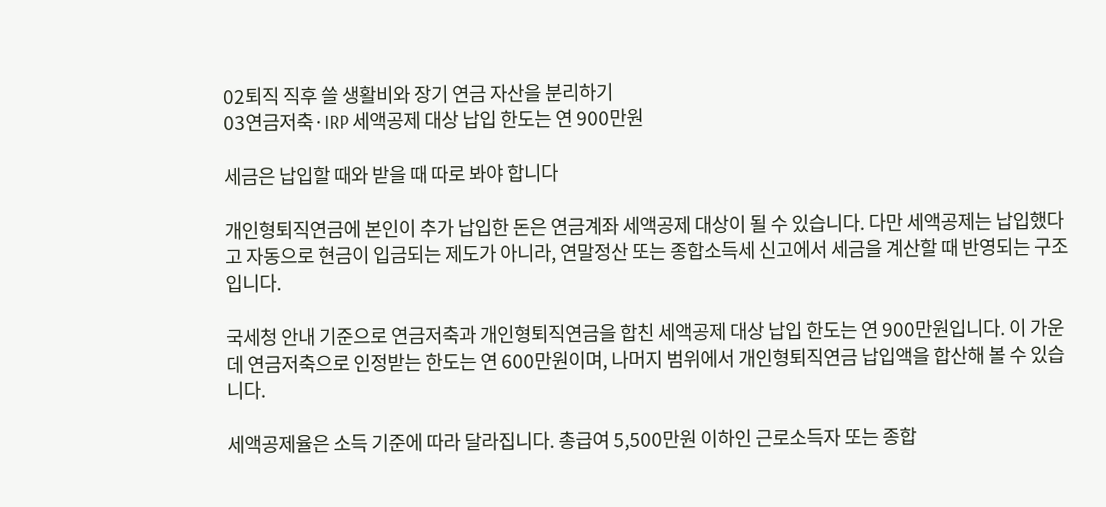02퇴직 직후 쓸 생활비와 장기 연금 자산을 분리하기
03연금저축·IRP 세액공제 대상 납입 한도는 연 900만원

세금은 납입할 때와 받을 때 따로 봐야 합니다

개인형퇴직연금에 본인이 추가 납입한 돈은 연금계좌 세액공제 대상이 될 수 있습니다. 다만 세액공제는 납입했다고 자동으로 현금이 입금되는 제도가 아니라, 연말정산 또는 종합소득세 신고에서 세금을 계산할 때 반영되는 구조입니다.

국세청 안내 기준으로 연금저축과 개인형퇴직연금을 합친 세액공제 대상 납입 한도는 연 900만원입니다. 이 가운데 연금저축으로 인정받는 한도는 연 600만원이며, 나머지 범위에서 개인형퇴직연금 납입액을 합산해 볼 수 있습니다.

세액공제율은 소득 기준에 따라 달라집니다. 총급여 5,500만원 이하인 근로소득자 또는 종합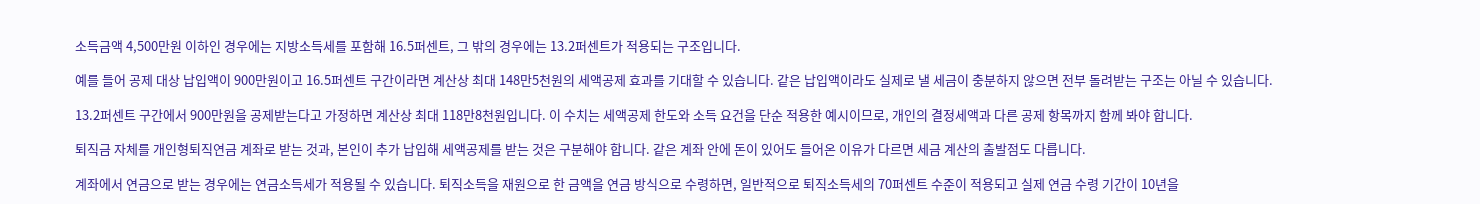소득금액 4,500만원 이하인 경우에는 지방소득세를 포함해 16.5퍼센트, 그 밖의 경우에는 13.2퍼센트가 적용되는 구조입니다.

예를 들어 공제 대상 납입액이 900만원이고 16.5퍼센트 구간이라면 계산상 최대 148만5천원의 세액공제 효과를 기대할 수 있습니다. 같은 납입액이라도 실제로 낼 세금이 충분하지 않으면 전부 돌려받는 구조는 아닐 수 있습니다.

13.2퍼센트 구간에서 900만원을 공제받는다고 가정하면 계산상 최대 118만8천원입니다. 이 수치는 세액공제 한도와 소득 요건을 단순 적용한 예시이므로, 개인의 결정세액과 다른 공제 항목까지 함께 봐야 합니다.

퇴직금 자체를 개인형퇴직연금 계좌로 받는 것과, 본인이 추가 납입해 세액공제를 받는 것은 구분해야 합니다. 같은 계좌 안에 돈이 있어도 들어온 이유가 다르면 세금 계산의 출발점도 다릅니다.

계좌에서 연금으로 받는 경우에는 연금소득세가 적용될 수 있습니다. 퇴직소득을 재원으로 한 금액을 연금 방식으로 수령하면, 일반적으로 퇴직소득세의 70퍼센트 수준이 적용되고 실제 연금 수령 기간이 10년을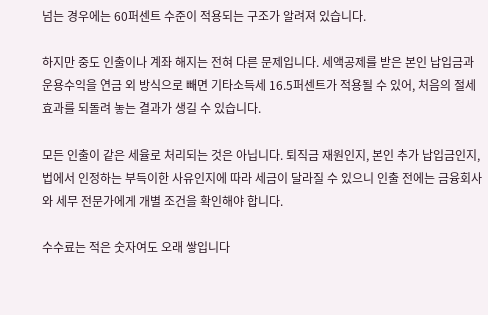넘는 경우에는 60퍼센트 수준이 적용되는 구조가 알려져 있습니다.

하지만 중도 인출이나 계좌 해지는 전혀 다른 문제입니다. 세액공제를 받은 본인 납입금과 운용수익을 연금 외 방식으로 빼면 기타소득세 16.5퍼센트가 적용될 수 있어, 처음의 절세 효과를 되돌려 놓는 결과가 생길 수 있습니다.

모든 인출이 같은 세율로 처리되는 것은 아닙니다. 퇴직금 재원인지, 본인 추가 납입금인지, 법에서 인정하는 부득이한 사유인지에 따라 세금이 달라질 수 있으니 인출 전에는 금융회사와 세무 전문가에게 개별 조건을 확인해야 합니다.

수수료는 적은 숫자여도 오래 쌓입니다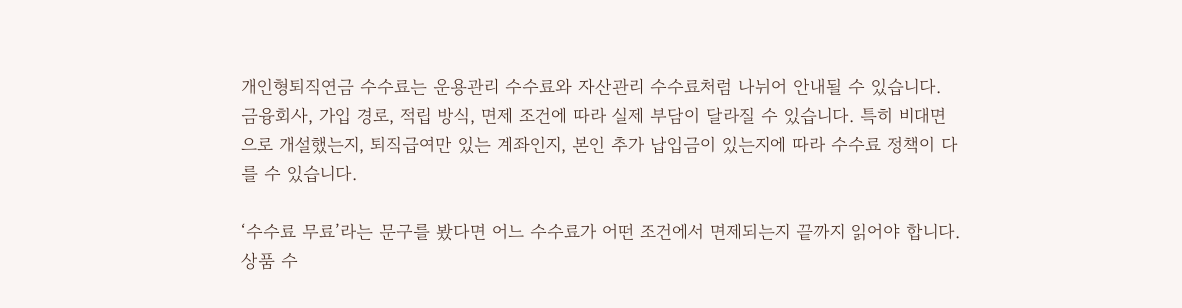개인형퇴직연금 수수료는 운용관리 수수료와 자산관리 수수료처럼 나뉘어 안내될 수 있습니다. 금융회사, 가입 경로, 적립 방식, 면제 조건에 따라 실제 부담이 달라질 수 있습니다. 특히 비대면으로 개설했는지, 퇴직급여만 있는 계좌인지, 본인 추가 납입금이 있는지에 따라 수수료 정책이 다를 수 있습니다.

‘수수료 무료’라는 문구를 봤다면 어느 수수료가 어떤 조건에서 면제되는지 끝까지 읽어야 합니다. 상품 수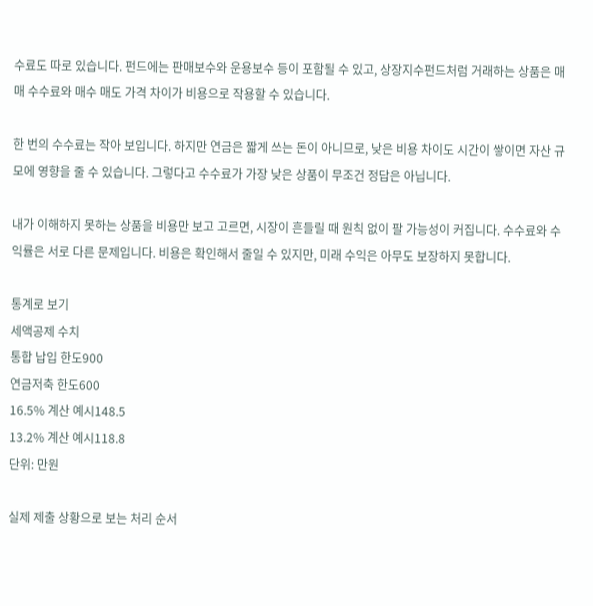수료도 따로 있습니다. 펀드에는 판매보수와 운용보수 등이 포함될 수 있고, 상장지수펀드처럼 거래하는 상품은 매매 수수료와 매수 매도 가격 차이가 비용으로 작용할 수 있습니다.

한 번의 수수료는 작아 보입니다. 하지만 연금은 짧게 쓰는 돈이 아니므로, 낮은 비용 차이도 시간이 쌓이면 자산 규모에 영향을 줄 수 있습니다. 그렇다고 수수료가 가장 낮은 상품이 무조건 정답은 아닙니다.

내가 이해하지 못하는 상품을 비용만 보고 고르면, 시장이 흔들릴 때 원칙 없이 팔 가능성이 커집니다. 수수료와 수익률은 서로 다른 문제입니다. 비용은 확인해서 줄일 수 있지만, 미래 수익은 아무도 보장하지 못합니다.

통계로 보기
세액공제 수치
통합 납입 한도900
연금저축 한도600
16.5% 계산 예시148.5
13.2% 계산 예시118.8
단위: 만원

실제 제출 상황으로 보는 처리 순서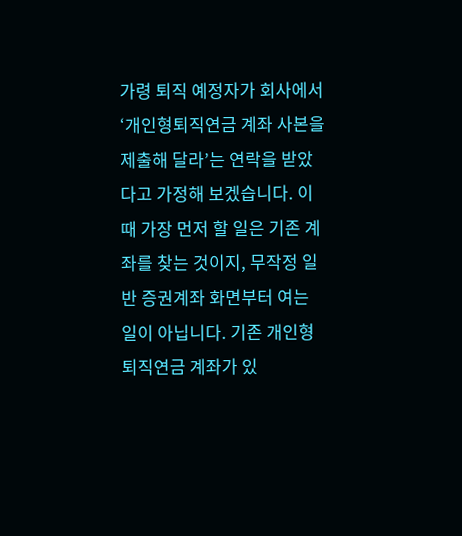가령 퇴직 예정자가 회사에서 ‘개인형퇴직연금 계좌 사본을 제출해 달라’는 연락을 받았다고 가정해 보겠습니다. 이때 가장 먼저 할 일은 기존 계좌를 찾는 것이지, 무작정 일반 증권계좌 화면부터 여는 일이 아닙니다. 기존 개인형퇴직연금 계좌가 있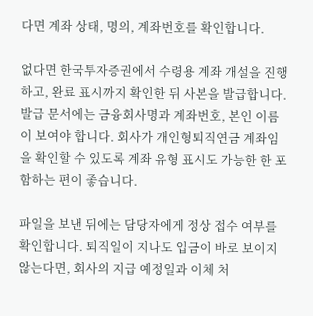다면 계좌 상태, 명의, 계좌번호를 확인합니다.

없다면 한국투자증권에서 수령용 계좌 개설을 진행하고, 완료 표시까지 확인한 뒤 사본을 발급합니다. 발급 문서에는 금융회사명과 계좌번호, 본인 이름이 보여야 합니다. 회사가 개인형퇴직연금 계좌임을 확인할 수 있도록 계좌 유형 표시도 가능한 한 포함하는 편이 좋습니다.

파일을 보낸 뒤에는 담당자에게 정상 접수 여부를 확인합니다. 퇴직일이 지나도 입금이 바로 보이지 않는다면, 회사의 지급 예정일과 이체 처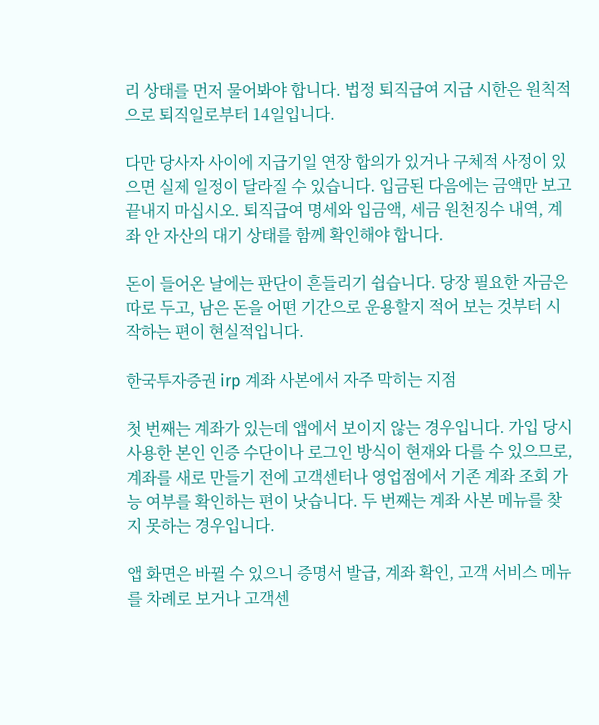리 상태를 먼저 물어봐야 합니다. 법정 퇴직급여 지급 시한은 원칙적으로 퇴직일로부터 14일입니다.

다만 당사자 사이에 지급기일 연장 합의가 있거나 구체적 사정이 있으면 실제 일정이 달라질 수 있습니다. 입금된 다음에는 금액만 보고 끝내지 마십시오. 퇴직급여 명세와 입금액, 세금 원천징수 내역, 계좌 안 자산의 대기 상태를 함께 확인해야 합니다.

돈이 들어온 날에는 판단이 흔들리기 쉽습니다. 당장 필요한 자금은 따로 두고, 남은 돈을 어떤 기간으로 운용할지 적어 보는 것부터 시작하는 편이 현실적입니다.

한국투자증권 irp 계좌 사본에서 자주 막히는 지점

첫 번째는 계좌가 있는데 앱에서 보이지 않는 경우입니다. 가입 당시 사용한 본인 인증 수단이나 로그인 방식이 현재와 다를 수 있으므로, 계좌를 새로 만들기 전에 고객센터나 영업점에서 기존 계좌 조회 가능 여부를 확인하는 편이 낫습니다. 두 번째는 계좌 사본 메뉴를 찾지 못하는 경우입니다.

앱 화면은 바뀔 수 있으니 증명서 발급, 계좌 확인, 고객 서비스 메뉴를 차례로 보거나 고객센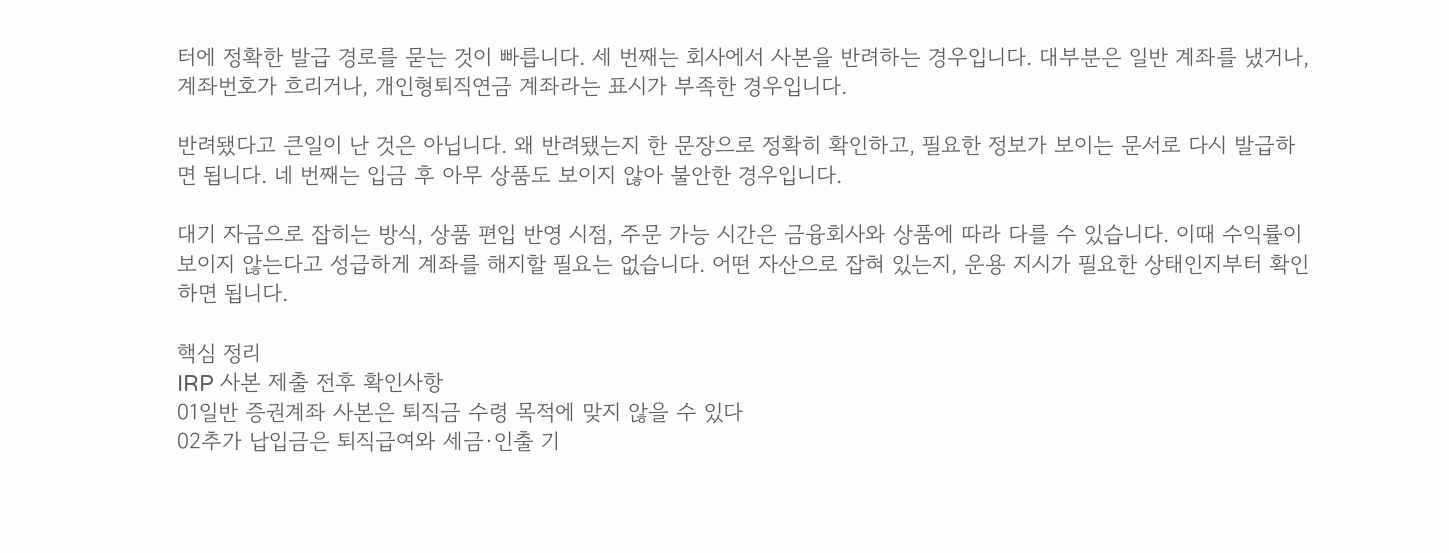터에 정확한 발급 경로를 묻는 것이 빠릅니다. 세 번째는 회사에서 사본을 반려하는 경우입니다. 대부분은 일반 계좌를 냈거나, 계좌번호가 흐리거나, 개인형퇴직연금 계좌라는 표시가 부족한 경우입니다.

반려됐다고 큰일이 난 것은 아닙니다. 왜 반려됐는지 한 문장으로 정확히 확인하고, 필요한 정보가 보이는 문서로 다시 발급하면 됩니다. 네 번째는 입금 후 아무 상품도 보이지 않아 불안한 경우입니다.

대기 자금으로 잡히는 방식, 상품 편입 반영 시점, 주문 가능 시간은 금융회사와 상품에 따라 다를 수 있습니다. 이때 수익률이 보이지 않는다고 성급하게 계좌를 해지할 필요는 없습니다. 어떤 자산으로 잡혀 있는지, 운용 지시가 필요한 상태인지부터 확인하면 됩니다.

핵심 정리
IRP 사본 제출 전후 확인사항
01일반 증권계좌 사본은 퇴직금 수령 목적에 맞지 않을 수 있다
02추가 납입금은 퇴직급여와 세금·인출 기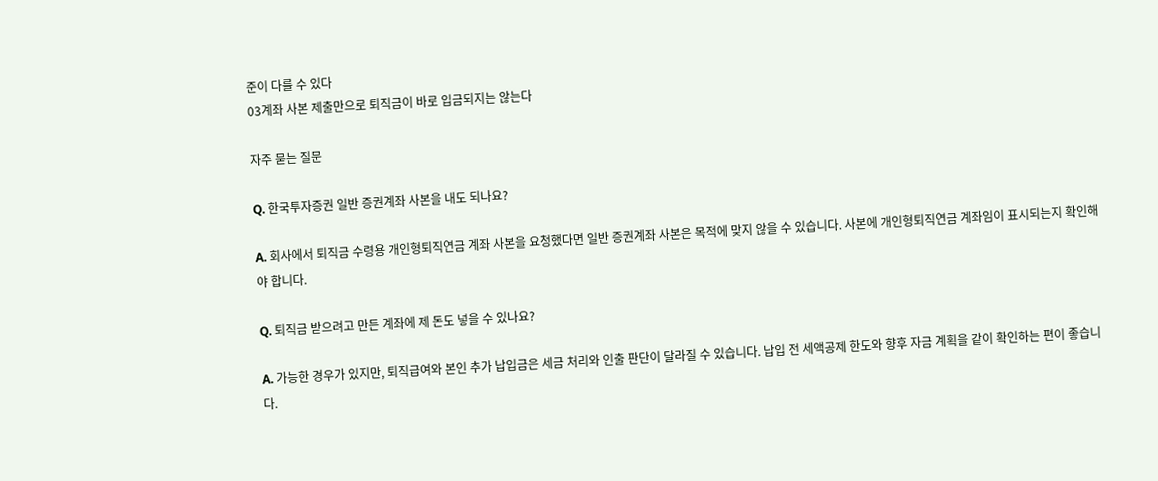준이 다를 수 있다
03계좌 사본 제출만으로 퇴직금이 바로 입금되지는 않는다

자주 묻는 질문

Q. 한국투자증권 일반 증권계좌 사본을 내도 되나요?

A. 회사에서 퇴직금 수령용 개인형퇴직연금 계좌 사본을 요청했다면 일반 증권계좌 사본은 목적에 맞지 않을 수 있습니다. 사본에 개인형퇴직연금 계좌임이 표시되는지 확인해야 합니다.

Q. 퇴직금 받으려고 만든 계좌에 제 돈도 넣을 수 있나요?

A. 가능한 경우가 있지만, 퇴직급여와 본인 추가 납입금은 세금 처리와 인출 판단이 달라질 수 있습니다. 납입 전 세액공제 한도와 향후 자금 계획을 같이 확인하는 편이 좋습니다.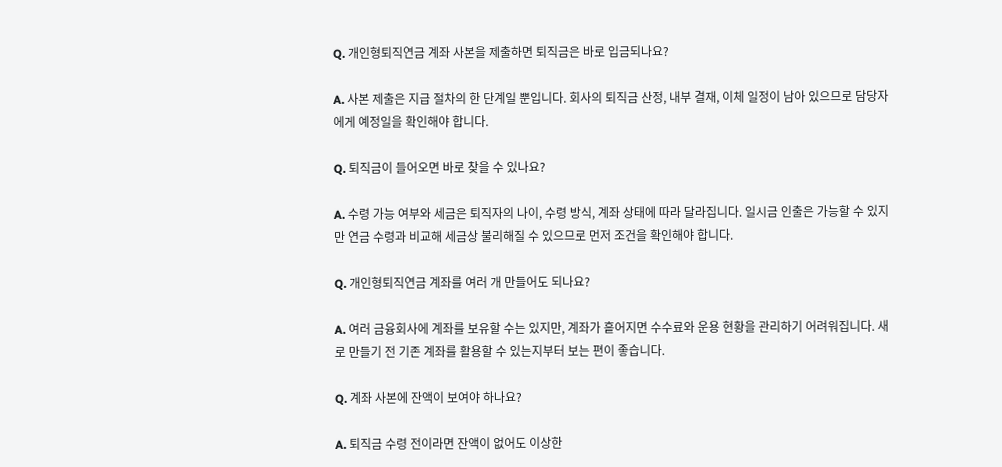Q. 개인형퇴직연금 계좌 사본을 제출하면 퇴직금은 바로 입금되나요?

A. 사본 제출은 지급 절차의 한 단계일 뿐입니다. 회사의 퇴직금 산정, 내부 결재, 이체 일정이 남아 있으므로 담당자에게 예정일을 확인해야 합니다.

Q. 퇴직금이 들어오면 바로 찾을 수 있나요?

A. 수령 가능 여부와 세금은 퇴직자의 나이, 수령 방식, 계좌 상태에 따라 달라집니다. 일시금 인출은 가능할 수 있지만 연금 수령과 비교해 세금상 불리해질 수 있으므로 먼저 조건을 확인해야 합니다.

Q. 개인형퇴직연금 계좌를 여러 개 만들어도 되나요?

A. 여러 금융회사에 계좌를 보유할 수는 있지만, 계좌가 흩어지면 수수료와 운용 현황을 관리하기 어려워집니다. 새로 만들기 전 기존 계좌를 활용할 수 있는지부터 보는 편이 좋습니다.

Q. 계좌 사본에 잔액이 보여야 하나요?

A. 퇴직금 수령 전이라면 잔액이 없어도 이상한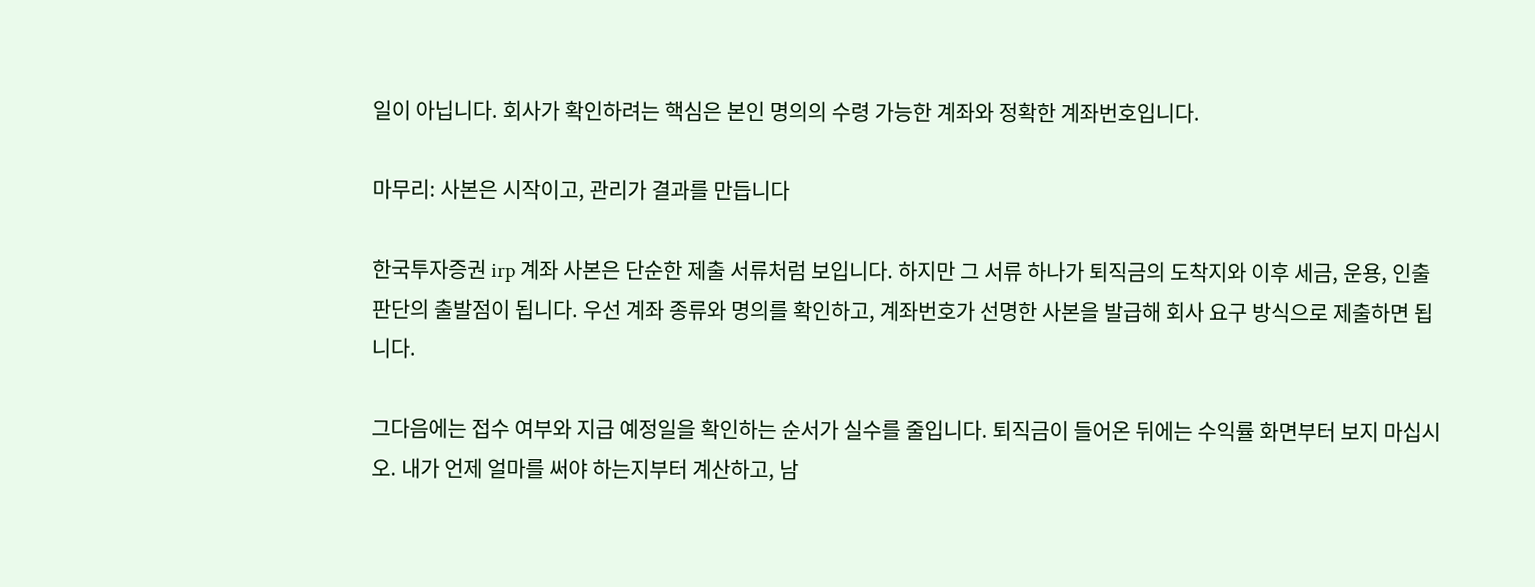일이 아닙니다. 회사가 확인하려는 핵심은 본인 명의의 수령 가능한 계좌와 정확한 계좌번호입니다.

마무리: 사본은 시작이고, 관리가 결과를 만듭니다

한국투자증권 irp 계좌 사본은 단순한 제출 서류처럼 보입니다. 하지만 그 서류 하나가 퇴직금의 도착지와 이후 세금, 운용, 인출 판단의 출발점이 됩니다. 우선 계좌 종류와 명의를 확인하고, 계좌번호가 선명한 사본을 발급해 회사 요구 방식으로 제출하면 됩니다.

그다음에는 접수 여부와 지급 예정일을 확인하는 순서가 실수를 줄입니다. 퇴직금이 들어온 뒤에는 수익률 화면부터 보지 마십시오. 내가 언제 얼마를 써야 하는지부터 계산하고, 남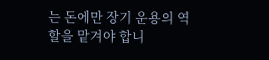는 돈에만 장기 운용의 역할을 맡겨야 합니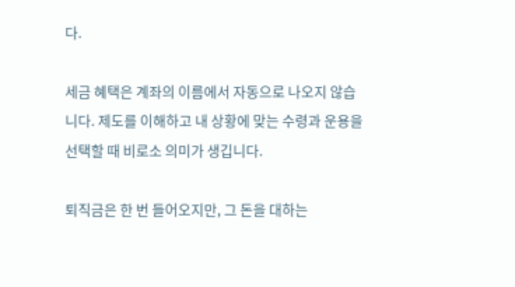다.

세금 혜택은 계좌의 이름에서 자동으로 나오지 않습니다. 제도를 이해하고 내 상황에 맞는 수령과 운용을 선택할 때 비로소 의미가 생깁니다.

퇴직금은 한 번 들어오지만, 그 돈을 대하는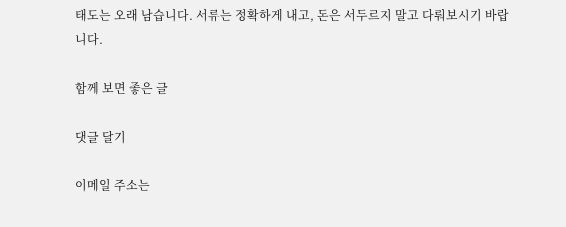태도는 오래 남습니다. 서류는 정확하게 내고, 돈은 서두르지 말고 다뤄보시기 바랍니다.

함께 보면 좋은 글

댓글 달기

이메일 주소는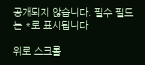공개되지 않습니다. 필수 필드는 *로 표시됩니다

위로 스크롤